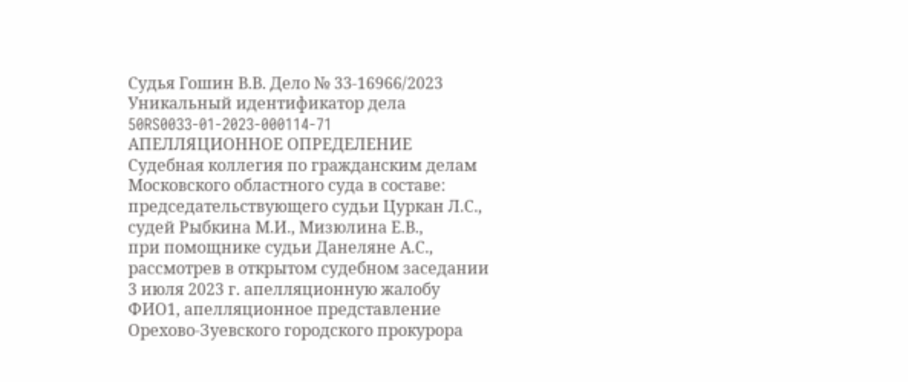Судья Гошин В.В. Дело № 33-16966/2023
Уникальный идентификатор дела
50RS0033-01-2023-000114-71
АПЕЛЛЯЦИОННОЕ ОПРЕДЕЛЕНИЕ
Судебная коллегия по гражданским делам Московского областного суда в составе:
председательствующего судьи Цуркан Л.С.,
судей Рыбкина М.И., Мизюлина Е.В.,
при помощнике судьи Данеляне А.С.,
рассмотрев в открытом судебном заседании 3 июля 2023 г. апелляционную жалобу ФИО1, апелляционное представление Орехово-Зуевского городского прокурора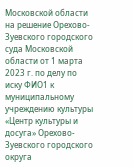Московской области на решение Орехово-Зуевского городского суда Московской области от 1 марта 2023 г. по делу по иску ФИО1 к муниципальному учреждению культуры «Центр культуры и досуга» Орехово-Зуевского городского округа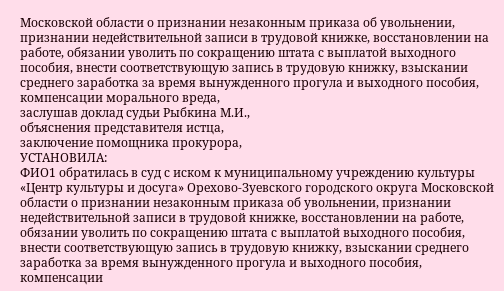Московской области о признании незаконным приказа об увольнении, признании недействительной записи в трудовой книжке, восстановлении на работе, обязании уволить по сокращению штата с выплатой выходного пособия, внести соответствующую запись в трудовую книжку, взыскании среднего заработка за время вынужденного прогула и выходного пособия, компенсации морального вреда,
заслушав доклад судьи Рыбкина М.И.,
объяснения представителя истца,
заключение помощника прокурора,
УСТАНОВИЛА:
ФИО1 обратилась в суд с иском к муниципальному учреждению культуры «Центр культуры и досуга» Орехово-Зуевского городского округа Московской области о признании незаконным приказа об увольнении, признании недействительной записи в трудовой книжке, восстановлении на работе, обязании уволить по сокращению штата с выплатой выходного пособия, внести соответствующую запись в трудовую книжку, взыскании среднего заработка за время вынужденного прогула и выходного пособия, компенсации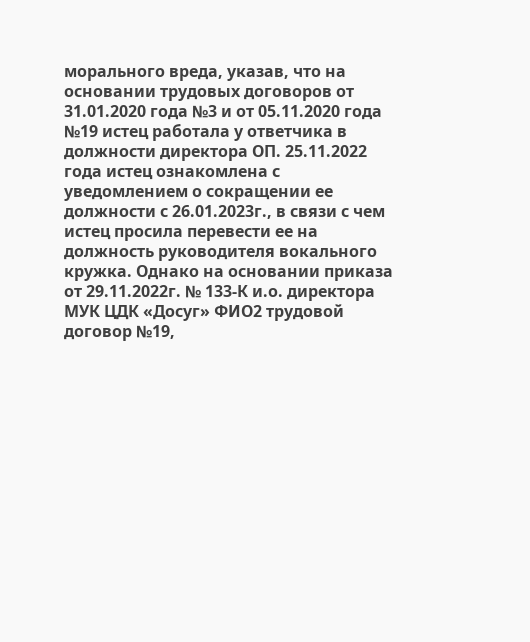морального вреда, указав, что на основании трудовых договоров от 31.01.2020 года №3 и от 05.11.2020 года №19 истец работала у ответчика в должности директора ОП. 25.11.2022 года истец ознакомлена с уведомлением о сокращении ее должности с 26.01.2023г., в связи с чем истец просила перевести ее на должность руководителя вокального кружка. Однако на основании приказа от 29.11.2022г. № 133-К и.о. директора МУК ЦДК «Досуг» ФИО2 трудовой договор №19,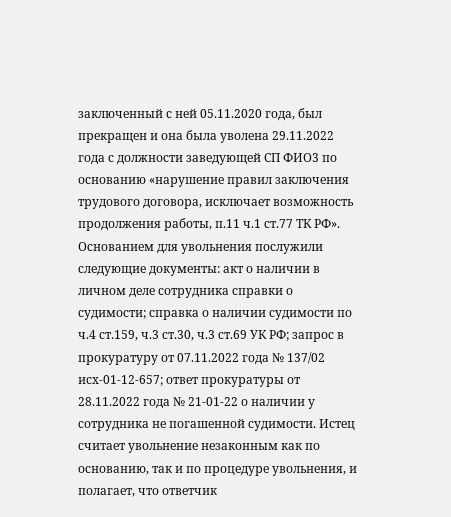заключенный с ней 05.11.2020 года, был прекращен и она была уволена 29.11.2022 года с должности заведующей СП ФИО3 по основанию «нарушение правил заключения трудового договора, исключает возможность продолжения работы, п.11 ч.1 ст.77 ТК РФ». Основанием для увольнения послужили следующие документы: акт о наличии в личном деле сотрудника справки о судимости; справка о наличии судимости по ч.4 ст.159, ч.3 ст.30, ч.3 ст.69 УК РФ; запрос в прокуратуру от 07.11.2022 года № 137/02 исх-01-12-657; ответ прокуратуры от 28.11.2022 года № 21-01-22 о наличии у сотрудника не погашенной судимости. Истец считает увольнение незаконным как по основанию, так и по процедуре увольнения, и полагает, что ответчик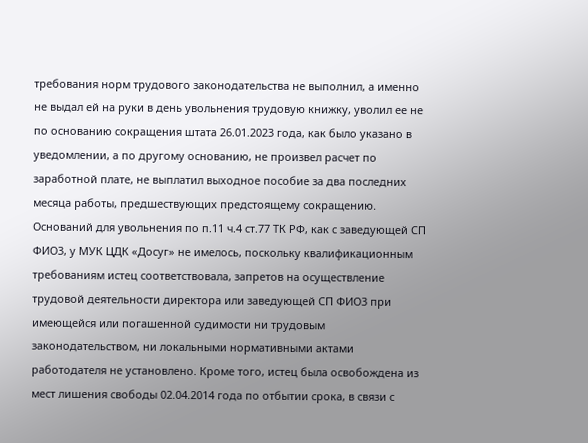требования норм трудового законодательства не выполнил, а именно не выдал ей на руки в день увольнения трудовую книжку, уволил ее не по основанию сокращения штата 26.01.2023 года, как было указано в уведомлении, а по другому основанию, не произвел расчет по заработной плате, не выплатил выходное пособие за два последних месяца работы, предшествующих предстоящему сокращению. Оснований для увольнения по п.11 ч.4 ст.77 ТК РФ, как с заведующей СП ФИО3, у МУК ЦДК «Досуг» не имелось, поскольку квалификационным требованиям истец соответствовала, запретов на осуществление трудовой деятельности директора или заведующей СП ФИО3 при имеющейся или погашенной судимости ни трудовым законодательством, ни локальными нормативными актами работодателя не установлено. Кроме того, истец была освобождена из мест лишения свободы 02.04.2014 года по отбытии срока, в связи с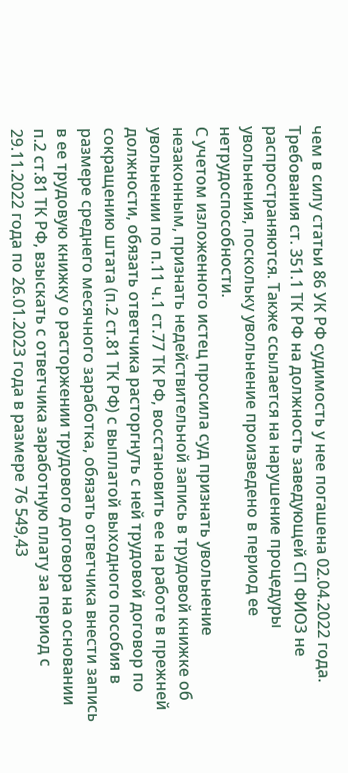чем в силу статьи 86 УК РФ судимость у нее погашена 02.04.2022 года. Требования ст. 351.1 ТК РФ на должность заведующей СП ФИО3 не распространяются. Также ссылается на нарушение процедуры увольнения, поскольку увольнение произведено в период ее нетрудоспособности.
С учетом изложенного истец просила суд признать увольнение незаконным, признать недействительной запись в трудовой книжке об увольнении по п.11 ч.1 ст.77 ТК РФ, восстановить ее на работе в прежней должности, обязать ответчика расторгнуть с ней трудовой договор по сокращению штата (п.2 ст.81 ТК РФ) с выплатой выходного пособия в размере среднего месячного заработка, обязать ответчика внести запись в ее трудовую книжку о расторжении трудового договора на основании п.2 ст.81 ТК РФ, взыскать с ответчика заработную плату за период с 29.11.2022 года по 26.01.2023 года в размере 76 549,43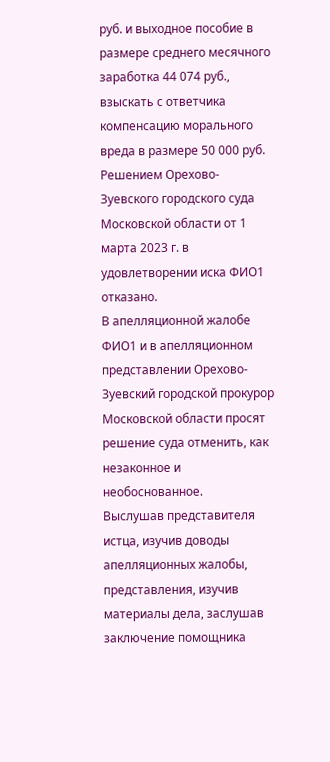руб. и выходное пособие в размере среднего месячного заработка 44 074 руб., взыскать с ответчика компенсацию морального вреда в размере 50 000 руб.
Решением Орехово-Зуевского городского суда Московской области от 1 марта 2023 г. в удовлетворении иска ФИО1 отказано.
В апелляционной жалобе ФИО1 и в апелляционном представлении Орехово-Зуевский городской прокурор Московской области просят решение суда отменить, как незаконное и необоснованное.
Выслушав представителя истца, изучив доводы апелляционных жалобы, представления, изучив материалы дела, заслушав заключение помощника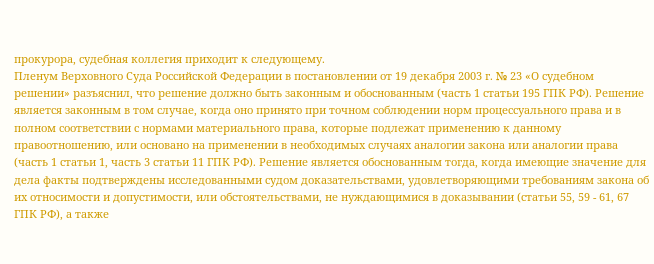прокурора, судебная коллегия приходит к следующему.
Пленум Верховного Суда Российской Федерации в постановлении от 19 декабря 2003 г. № 23 «О судебном решении» разъяснил, что решение должно быть законным и обоснованным (часть 1 статьи 195 ГПК РФ). Решение является законным в том случае, когда оно принято при точном соблюдении норм процессуального права и в полном соответствии с нормами материального права, которые подлежат применению к данному правоотношению, или основано на применении в необходимых случаях аналогии закона или аналогии права (часть 1 статьи 1, часть 3 статьи 11 ГПК РФ). Решение является обоснованным тогда, когда имеющие значение для дела факты подтверждены исследованными судом доказательствами, удовлетворяющими требованиям закона об их относимости и допустимости, или обстоятельствами, не нуждающимися в доказывании (статьи 55, 59 - 61, 67 ГПК РФ), а также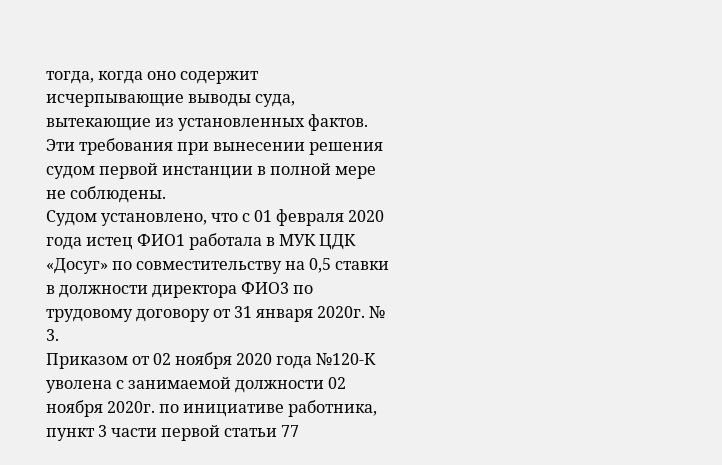тогда, когда оно содержит исчерпывающие выводы суда, вытекающие из установленных фактов.
Эти требования при вынесении решения судом первой инстанции в полной мере не соблюдены.
Судом установлено, что с 01 февраля 2020 года истец ФИО1 работала в МУК ЦДК «Досуг» по совместительству на 0,5 ставки в должности директора ФИО3 по трудовому договору от 31 января 2020г. № 3.
Приказом от 02 ноября 2020 года №120-К уволена с занимаемой должности 02 ноября 2020г. по инициативе работника, пункт 3 части первой статьи 77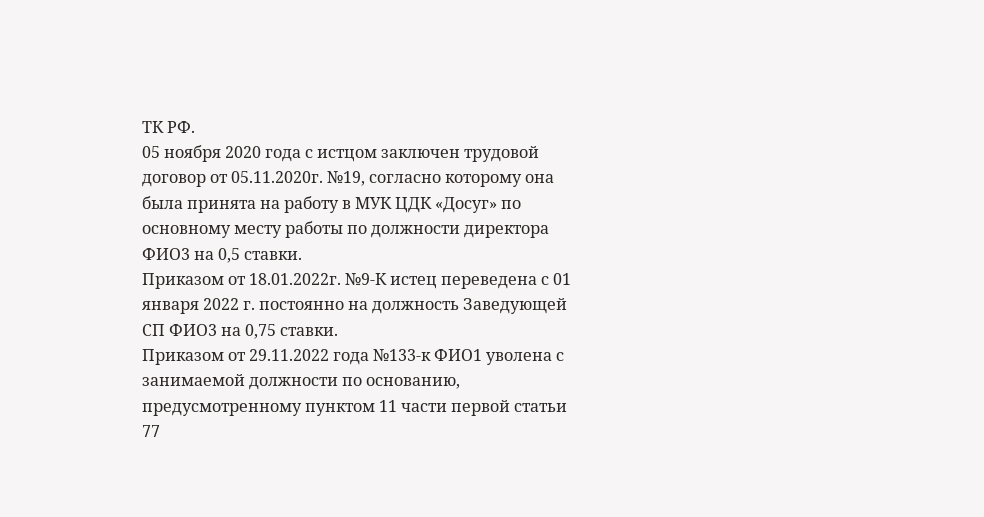ТК РФ.
05 ноября 2020 года с истцом заключен трудовой договор от 05.11.2020г. №19, согласно которому она была принята на работу в МУК ЦДК «Досуг» по основному месту работы по должности директора ФИО3 на 0,5 ставки.
Приказом от 18.01.2022г. №9-К истец переведена с 01 января 2022 г. постоянно на должность Заведующей СП ФИО3 на 0,75 ставки.
Приказом от 29.11.2022 года №133-к ФИО1 уволена с занимаемой должности по основанию, предусмотренному пунктом 11 части первой статьи 77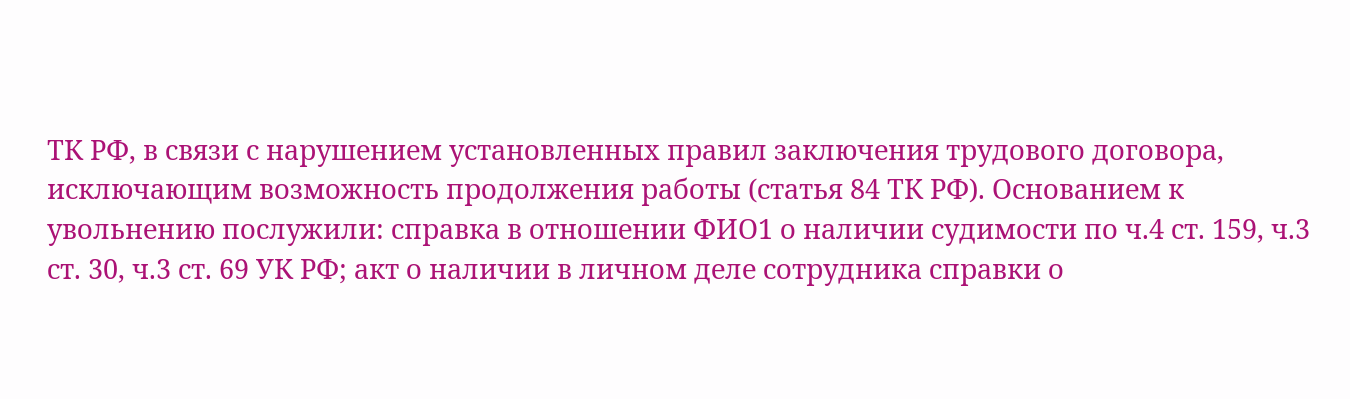ТК РФ, в связи с нарушением установленных правил заключения трудового договора, исключающим возможность продолжения работы (статья 84 ТК РФ). Основанием к увольнению послужили: справка в отношении ФИО1 о наличии судимости по ч.4 ст. 159, ч.3 ст. 30, ч.3 ст. 69 УК РФ; акт о наличии в личном деле сотрудника справки о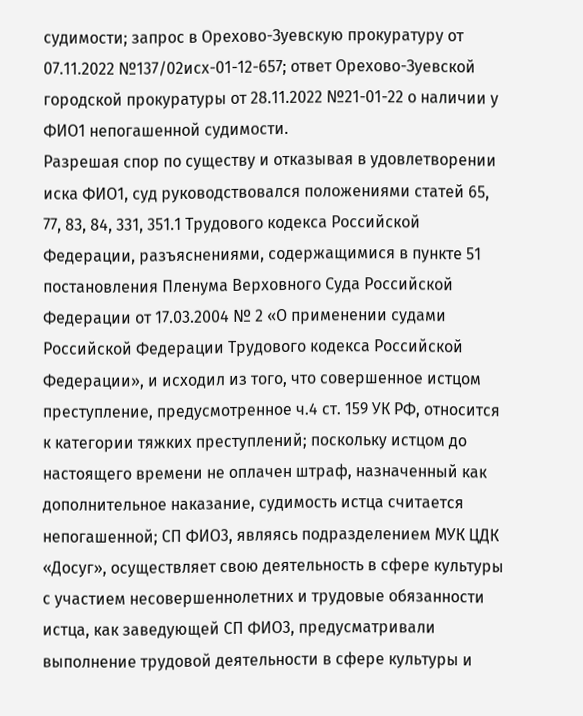судимости; запрос в Орехово-Зуевскую прокуратуру от 07.11.2022 №137/02исх-01-12-657; ответ Орехово-Зуевской городской прокуратуры от 28.11.2022 №21-01-22 о наличии у ФИО1 непогашенной судимости.
Разрешая спор по существу и отказывая в удовлетворении иска ФИО1, суд руководствовался положениями статей 65, 77, 83, 84, 331, 351.1 Трудового кодекса Российской Федерации, разъяснениями, содержащимися в пункте 51 постановления Пленума Верховного Суда Российской Федерации от 17.03.2004 № 2 «О применении судами Российской Федерации Трудового кодекса Российской Федерации», и исходил из того, что совершенное истцом преступление, предусмотренное ч.4 ст. 159 УК РФ, относится к категории тяжких преступлений; поскольку истцом до настоящего времени не оплачен штраф, назначенный как дополнительное наказание, судимость истца считается непогашенной; СП ФИО3, являясь подразделением МУК ЦДК «Досуг», осуществляет свою деятельность в сфере культуры с участием несовершеннолетних и трудовые обязанности истца, как заведующей СП ФИО3, предусматривали выполнение трудовой деятельности в сфере культуры и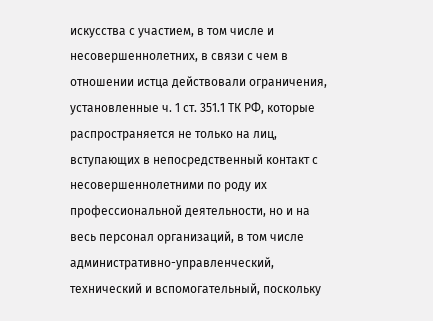искусства с участием, в том числе и несовершеннолетних, в связи с чем в отношении истца действовали ограничения, установленные ч. 1 ст. 351.1 ТК РФ, которые распространяется не только на лиц, вступающих в непосредственный контакт с несовершеннолетними по роду их профессиональной деятельности, но и на весь персонал организаций, в том числе административно-управленческий, технический и вспомогательный, поскольку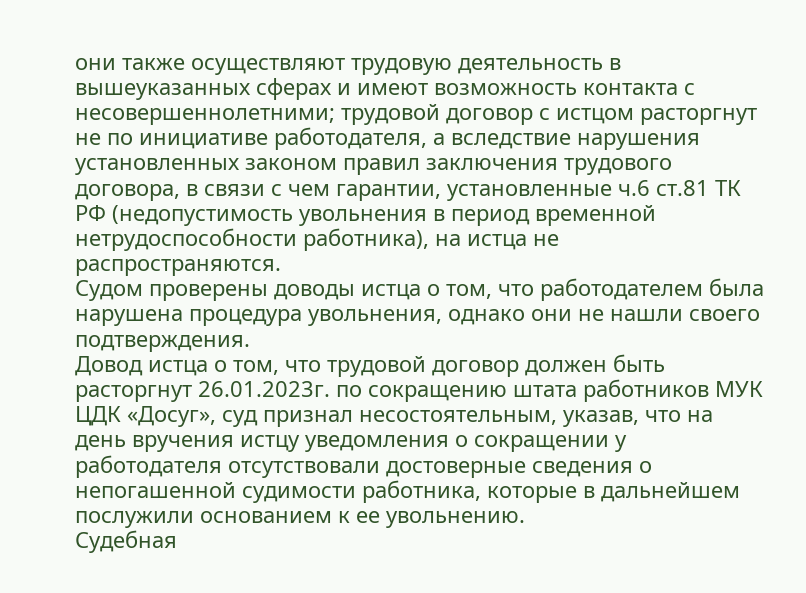они также осуществляют трудовую деятельность в вышеуказанных сферах и имеют возможность контакта с несовершеннолетними; трудовой договор с истцом расторгнут не по инициативе работодателя, а вследствие нарушения установленных законом правил заключения трудового договора, в связи с чем гарантии, установленные ч.6 ст.81 ТК РФ (недопустимость увольнения в период временной нетрудоспособности работника), на истца не распространяются.
Судом проверены доводы истца о том, что работодателем была нарушена процедура увольнения, однако они не нашли своего подтверждения.
Довод истца о том, что трудовой договор должен быть расторгнут 26.01.2023г. по сокращению штата работников МУК ЦДК «Досуг», суд признал несостоятельным, указав, что на день вручения истцу уведомления о сокращении у работодателя отсутствовали достоверные сведения о непогашенной судимости работника, которые в дальнейшем послужили основанием к ее увольнению.
Судебная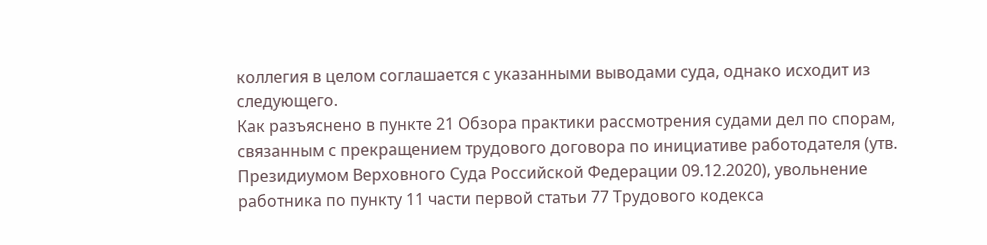коллегия в целом соглашается с указанными выводами суда, однако исходит из следующего.
Как разъяснено в пункте 21 Обзора практики рассмотрения судами дел по спорам, связанным с прекращением трудового договора по инициативе работодателя (утв. Президиумом Верховного Суда Российской Федерации 09.12.2020), увольнение работника по пункту 11 части первой статьи 77 Трудового кодекса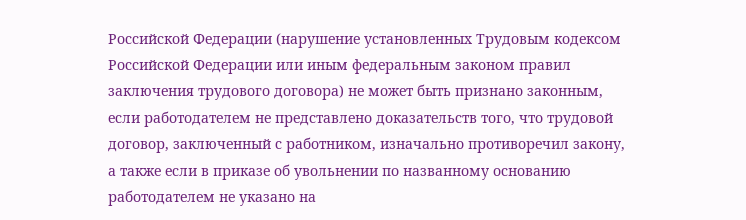Российской Федерации (нарушение установленных Трудовым кодексом Российской Федерации или иным федеральным законом правил заключения трудового договора) не может быть признано законным, если работодателем не представлено доказательств того, что трудовой договор, заключенный с работником, изначально противоречил закону, а также если в приказе об увольнении по названному основанию работодателем не указано на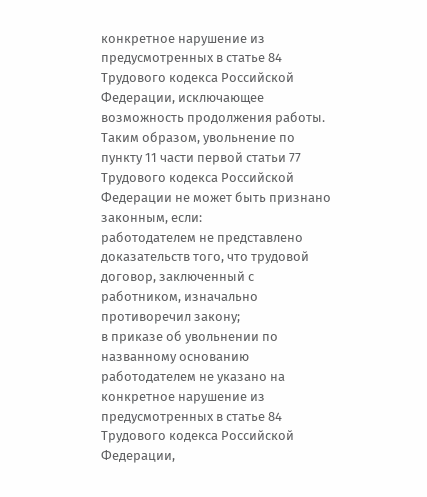конкретное нарушение из предусмотренных в статье 84 Трудового кодекса Российской Федерации, исключающее возможность продолжения работы.
Таким образом, увольнение по пункту 11 части первой статьи 77 Трудового кодекса Российской Федерации не может быть признано законным, если:
работодателем не представлено доказательств того, что трудовой договор, заключенный с работником, изначально противоречил закону;
в приказе об увольнении по названному основанию работодателем не указано на конкретное нарушение из предусмотренных в статье 84 Трудового кодекса Российской Федерации,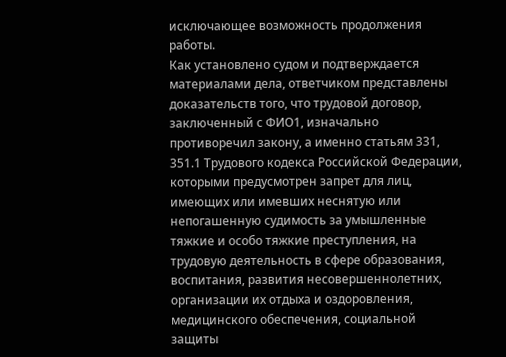исключающее возможность продолжения работы.
Как установлено судом и подтверждается материалами дела, ответчиком представлены доказательств того, что трудовой договор, заключенный с ФИО1, изначально противоречил закону, а именно статьям 331, 351.1 Трудового кодекса Российской Федерации, которыми предусмотрен запрет для лиц, имеющих или имевших неснятую или непогашенную судимость за умышленные тяжкие и особо тяжкие преступления, на трудовую деятельность в сфере образования, воспитания, развития несовершеннолетних, организации их отдыха и оздоровления, медицинского обеспечения, социальной защиты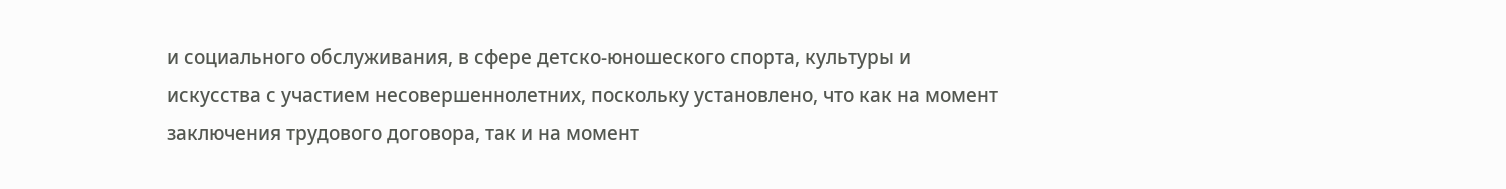и социального обслуживания, в сфере детско-юношеского спорта, культуры и искусства с участием несовершеннолетних, поскольку установлено, что как на момент заключения трудового договора, так и на момент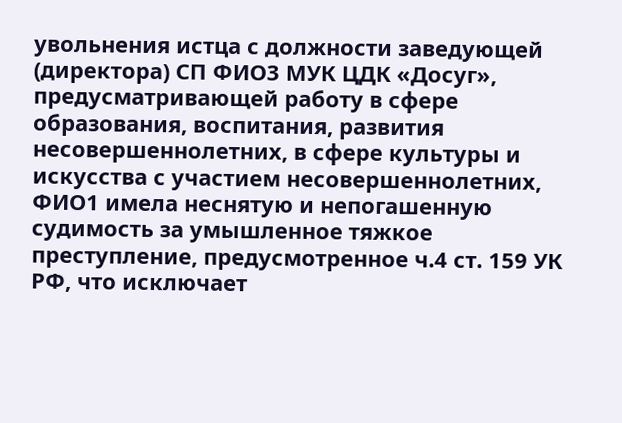увольнения истца с должности заведующей (директора) СП ФИО3 МУК ЦДК «Досуг», предусматривающей работу в сфере образования, воспитания, развития несовершеннолетних, в сфере культуры и искусства с участием несовершеннолетних, ФИО1 имела неснятую и непогашенную судимость за умышленное тяжкое преступление, предусмотренное ч.4 ст. 159 УК РФ, что исключает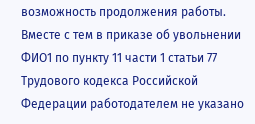возможность продолжения работы.
Вместе с тем в приказе об увольнении ФИО1 по пункту 11 части 1 статьи 77 Трудового кодекса Российской Федерации работодателем не указано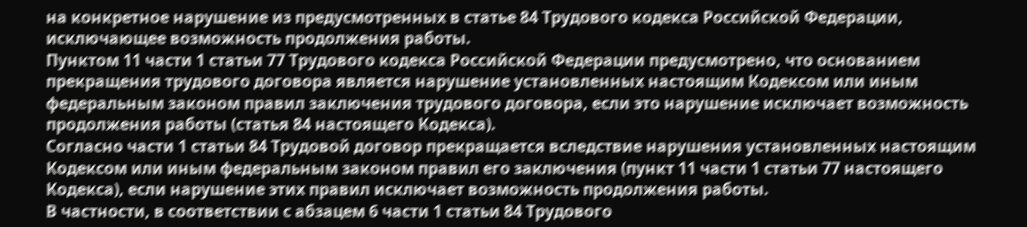на конкретное нарушение из предусмотренных в статье 84 Трудового кодекса Российской Федерации, исключающее возможность продолжения работы.
Пунктом 11 части 1 статьи 77 Трудового кодекса Российской Федерации предусмотрено, что основанием прекращения трудового договора является нарушение установленных настоящим Кодексом или иным федеральным законом правил заключения трудового договора, если это нарушение исключает возможность продолжения работы (статья 84 настоящего Кодекса).
Согласно части 1 статьи 84 Трудовой договор прекращается вследствие нарушения установленных настоящим Кодексом или иным федеральным законом правил его заключения (пункт 11 части 1 статьи 77 настоящего Кодекса), если нарушение этих правил исключает возможность продолжения работы.
В частности, в соответствии с абзацем 6 части 1 статьи 84 Трудового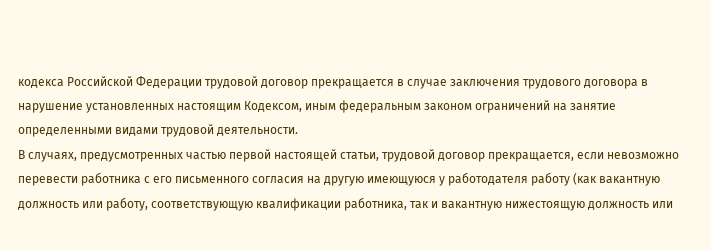кодекса Российской Федерации трудовой договор прекращается в случае заключения трудового договора в нарушение установленных настоящим Кодексом, иным федеральным законом ограничений на занятие определенными видами трудовой деятельности.
В случаях, предусмотренных частью первой настоящей статьи, трудовой договор прекращается, если невозможно перевести работника с его письменного согласия на другую имеющуюся у работодателя работу (как вакантную должность или работу, соответствующую квалификации работника, так и вакантную нижестоящую должность или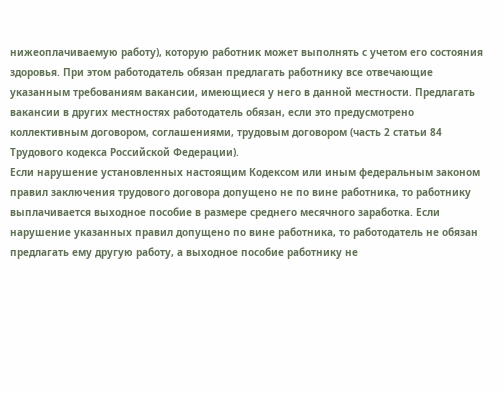нижеоплачиваемую работу), которую работник может выполнять с учетом его состояния здоровья. При этом работодатель обязан предлагать работнику все отвечающие указанным требованиям вакансии, имеющиеся у него в данной местности. Предлагать вакансии в других местностях работодатель обязан, если это предусмотрено коллективным договором, соглашениями, трудовым договором (часть 2 статьи 84 Трудового кодекса Российской Федерации).
Если нарушение установленных настоящим Кодексом или иным федеральным законом правил заключения трудового договора допущено не по вине работника, то работнику выплачивается выходное пособие в размере среднего месячного заработка. Если нарушение указанных правил допущено по вине работника, то работодатель не обязан предлагать ему другую работу, а выходное пособие работнику не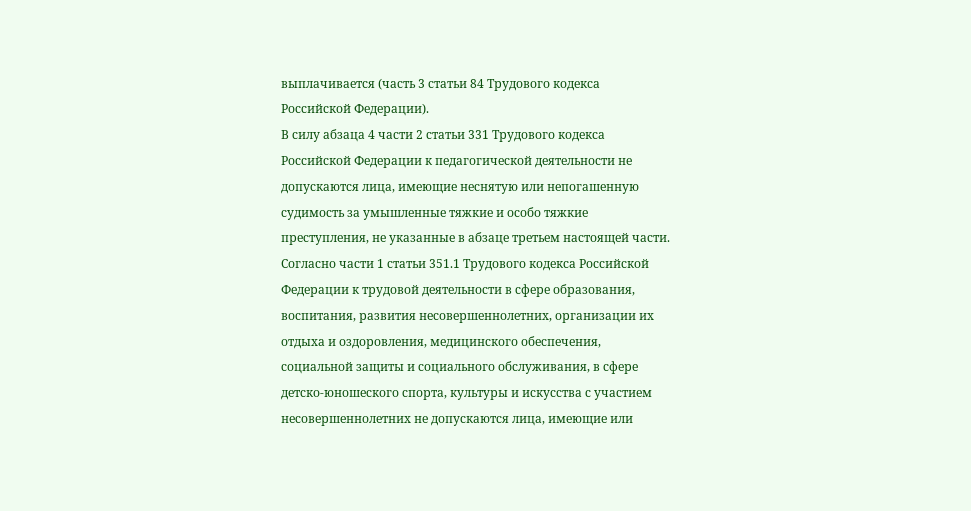выплачивается (часть 3 статьи 84 Трудового кодекса Российской Федерации).
В силу абзаца 4 части 2 статьи 331 Трудового кодекса Российской Федерации к педагогической деятельности не допускаются лица, имеющие неснятую или непогашенную судимость за умышленные тяжкие и особо тяжкие преступления, не указанные в абзаце третьем настоящей части.
Согласно части 1 статьи 351.1 Трудового кодекса Российской Федерации к трудовой деятельности в сфере образования, воспитания, развития несовершеннолетних, организации их отдыха и оздоровления, медицинского обеспечения, социальной защиты и социального обслуживания, в сфере детско-юношеского спорта, культуры и искусства с участием несовершеннолетних не допускаются лица, имеющие или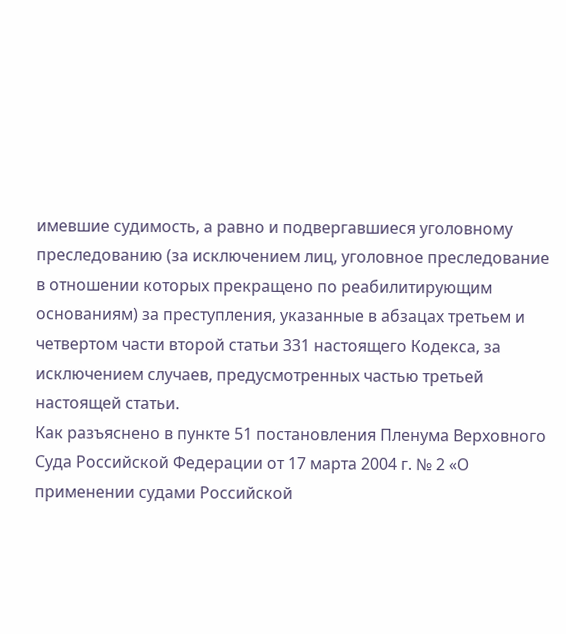имевшие судимость, а равно и подвергавшиеся уголовному преследованию (за исключением лиц, уголовное преследование в отношении которых прекращено по реабилитирующим основаниям) за преступления, указанные в абзацах третьем и четвертом части второй статьи 331 настоящего Кодекса, за исключением случаев, предусмотренных частью третьей настоящей статьи.
Как разъяснено в пункте 51 постановления Пленума Верховного Суда Российской Федерации от 17 марта 2004 г. № 2 «О применении судами Российской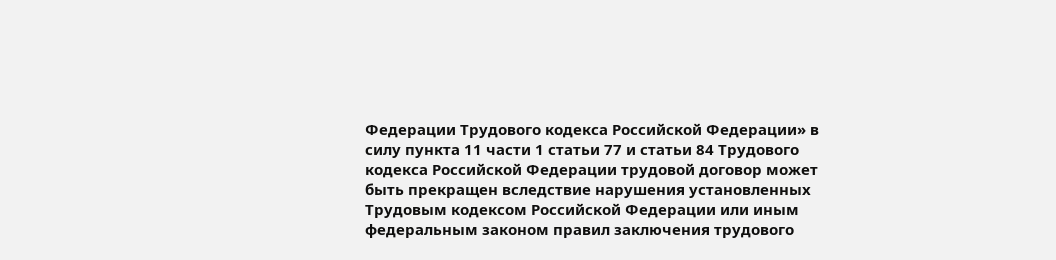Федерации Трудового кодекса Российской Федерации» в силу пункта 11 части 1 статьи 77 и статьи 84 Трудового кодекса Российской Федерации трудовой договор может быть прекращен вследствие нарушения установленных Трудовым кодексом Российской Федерации или иным федеральным законом правил заключения трудового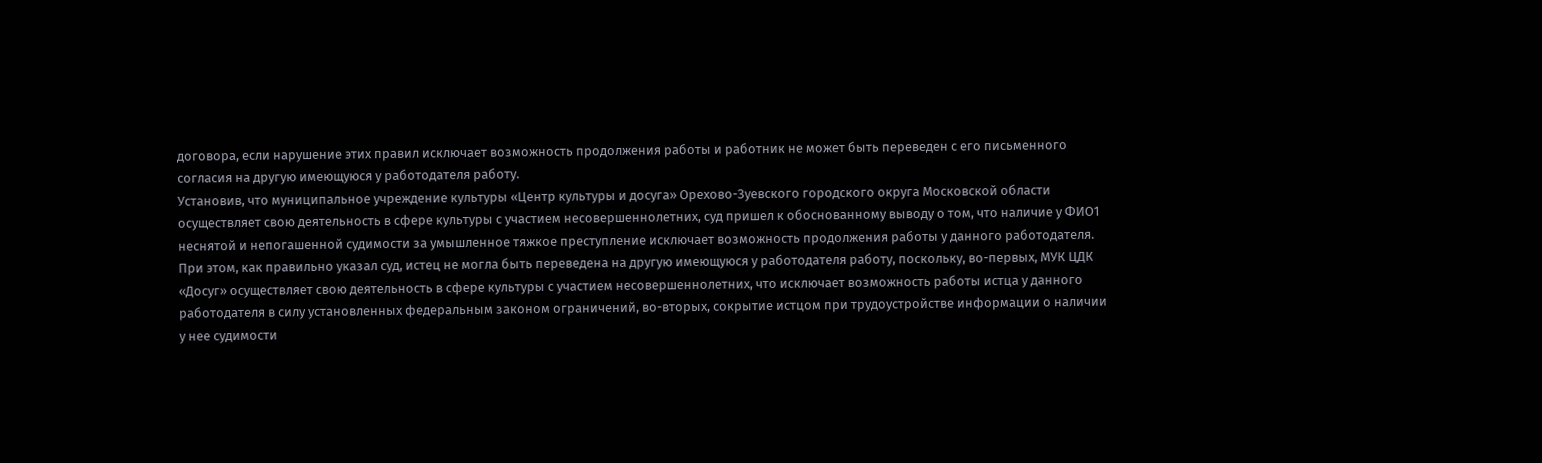договора, если нарушение этих правил исключает возможность продолжения работы и работник не может быть переведен с его письменного согласия на другую имеющуюся у работодателя работу.
Установив, что муниципальное учреждение культуры «Центр культуры и досуга» Орехово-Зуевского городского округа Московской области осуществляет свою деятельность в сфере культуры с участием несовершеннолетних, суд пришел к обоснованному выводу о том, что наличие у ФИО1 неснятой и непогашенной судимости за умышленное тяжкое преступление исключает возможность продолжения работы у данного работодателя.
При этом, как правильно указал суд, истец не могла быть переведена на другую имеющуюся у работодателя работу, поскольку, во-первых, МУК ЦДК «Досуг» осуществляет свою деятельность в сфере культуры с участием несовершеннолетних, что исключает возможность работы истца у данного работодателя в силу установленных федеральным законом ограничений, во-вторых, сокрытие истцом при трудоустройстве информации о наличии у нее судимости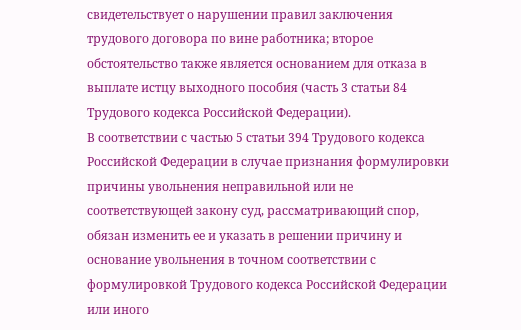свидетельствует о нарушении правил заключения трудового договора по вине работника; второе обстоятельство также является основанием для отказа в выплате истцу выходного пособия (часть 3 статьи 84 Трудового кодекса Российской Федерации).
В соответствии с частью 5 статьи 394 Трудового кодекса Российской Федерации в случае признания формулировки причины увольнения неправильной или не соответствующей закону суд, рассматривающий спор, обязан изменить ее и указать в решении причину и основание увольнения в точном соответствии с формулировкой Трудового кодекса Российской Федерации или иного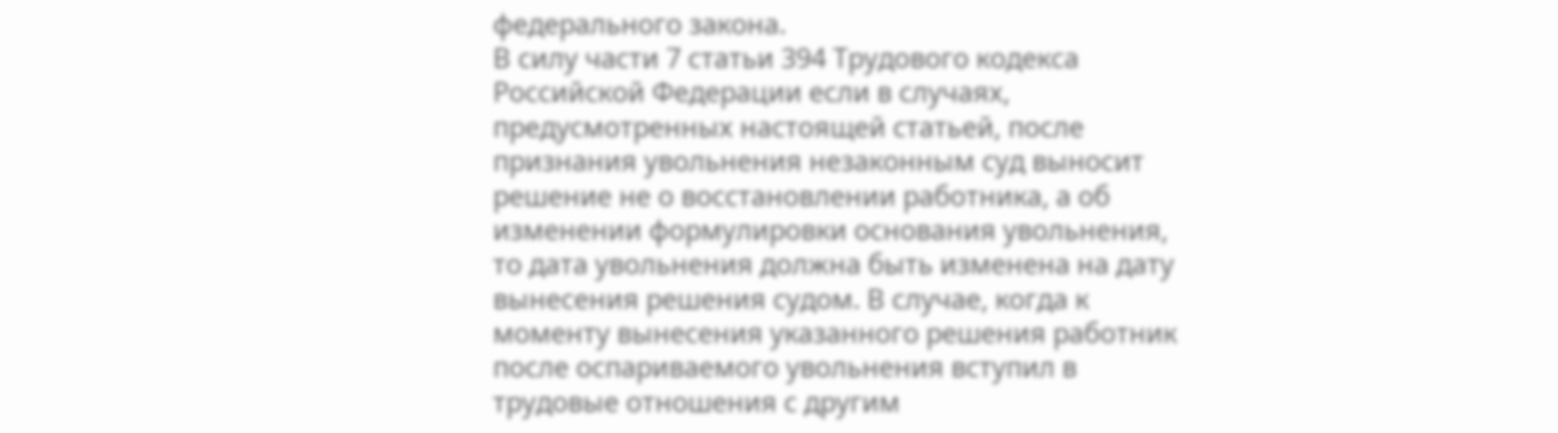федерального закона.
В силу части 7 статьи 394 Трудового кодекса Российской Федерации если в случаях, предусмотренных настоящей статьей, после признания увольнения незаконным суд выносит решение не о восстановлении работника, а об изменении формулировки основания увольнения, то дата увольнения должна быть изменена на дату вынесения решения судом. В случае, когда к моменту вынесения указанного решения работник после оспариваемого увольнения вступил в трудовые отношения с другим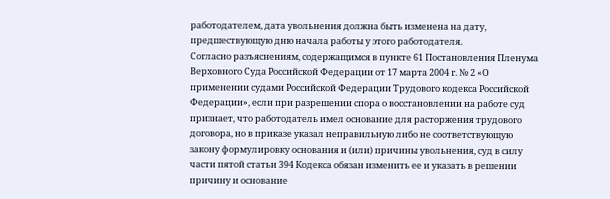работодателем, дата увольнения должна быть изменена на дату, предшествующую дню начала работы у этого работодателя.
Согласно разъяснениям, содержащимся в пункте 61 Постановления Пленума Верховного Суда Российской Федерации от 17 марта 2004 г. № 2 «О применении судами Российской Федерации Трудового кодекса Российской Федерации», если при разрешении спора о восстановлении на работе суд признает, что работодатель имел основание для расторжения трудового договора, но в приказе указал неправильную либо не соответствующую закону формулировку основания и (или) причины увольнения, суд в силу части пятой статьи 394 Кодекса обязан изменить ее и указать в решении причину и основание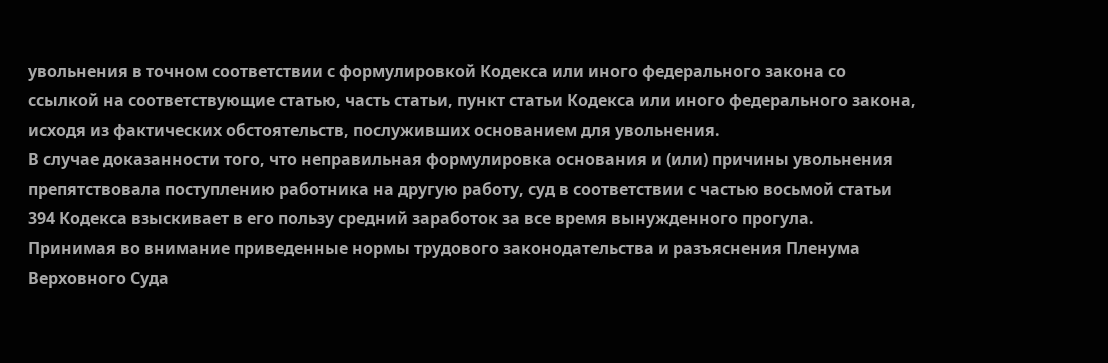увольнения в точном соответствии с формулировкой Кодекса или иного федерального закона со ссылкой на соответствующие статью, часть статьи, пункт статьи Кодекса или иного федерального закона, исходя из фактических обстоятельств, послуживших основанием для увольнения.
В случае доказанности того, что неправильная формулировка основания и (или) причины увольнения препятствовала поступлению работника на другую работу, суд в соответствии с частью восьмой статьи 394 Кодекса взыскивает в его пользу средний заработок за все время вынужденного прогула.
Принимая во внимание приведенные нормы трудового законодательства и разъяснения Пленума Верховного Суда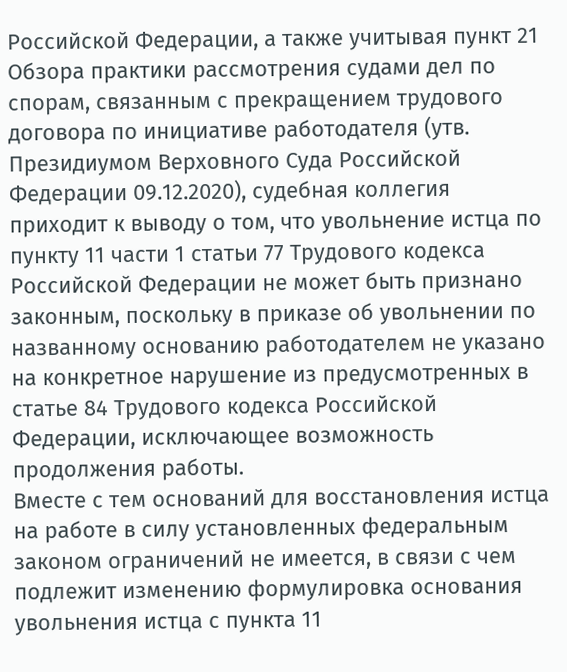Российской Федерации, а также учитывая пункт 21 Обзора практики рассмотрения судами дел по спорам, связанным с прекращением трудового договора по инициативе работодателя (утв. Президиумом Верховного Суда Российской Федерации 09.12.2020), судебная коллегия приходит к выводу о том, что увольнение истца по пункту 11 части 1 статьи 77 Трудового кодекса Российской Федерации не может быть признано законным, поскольку в приказе об увольнении по названному основанию работодателем не указано на конкретное нарушение из предусмотренных в статье 84 Трудового кодекса Российской Федерации, исключающее возможность продолжения работы.
Вместе с тем оснований для восстановления истца на работе в силу установленных федеральным законом ограничений не имеется, в связи с чем подлежит изменению формулировка основания увольнения истца с пункта 11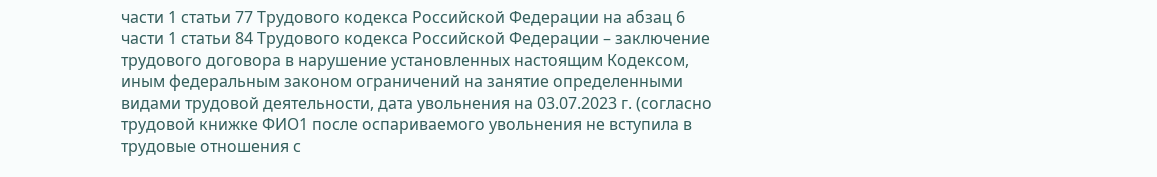части 1 статьи 77 Трудового кодекса Российской Федерации на абзац 6 части 1 статьи 84 Трудового кодекса Российской Федерации – заключение трудового договора в нарушение установленных настоящим Кодексом, иным федеральным законом ограничений на занятие определенными видами трудовой деятельности, дата увольнения на 03.07.2023 г. (согласно трудовой книжке ФИО1 после оспариваемого увольнения не вступила в трудовые отношения с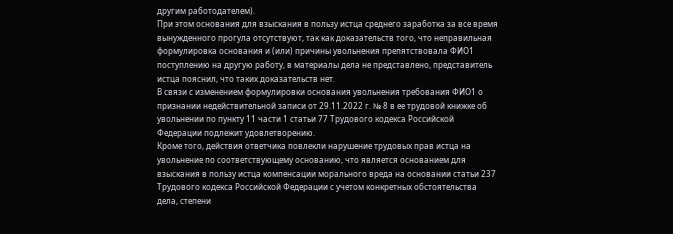другим работодателем).
При этом основания для взыскания в пользу истца среднего заработка за все время вынужденного прогула отсутствуют, так как доказательств того, что неправильная формулировка основания и (или) причины увольнения препятствовала ФИО1 поступлению на другую работу, в материалы дела не представлено, представитель истца пояснил, что таких доказательств нет.
В связи с изменением формулировки основания увольнения требования ФИО1 о признании недействительной записи от 29.11.2022 г. № 8 в ее трудовой книжке об увольнении по пункту 11 части 1 статьи 77 Трудового кодекса Российской Федерации подлежит удовлетворению.
Кроме того, действия ответчика повлекли нарушение трудовых прав истца на увольнение по соответствующему основанию, что является основанием для взыскания в пользу истца компенсации морального вреда на основании статьи 237 Трудового кодекса Российской Федерации с учетом конкретных обстоятельства дела, степени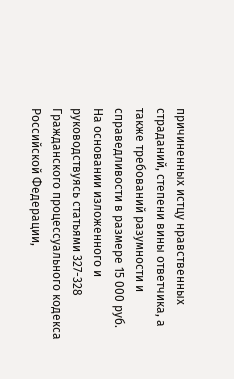причиненных истцу нравственных страданий, степени вины ответчика, а также требований разумности и справедливости в размере 15 000 руб.
На основании изложенного и руководствуясь статьями 327-328 Гражданского процессуального кодекса Российской Федерации,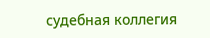судебная коллегия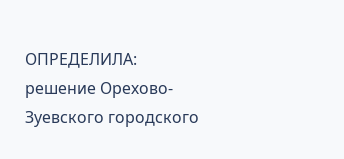ОПРЕДЕЛИЛА:
решение Орехово-Зуевского городского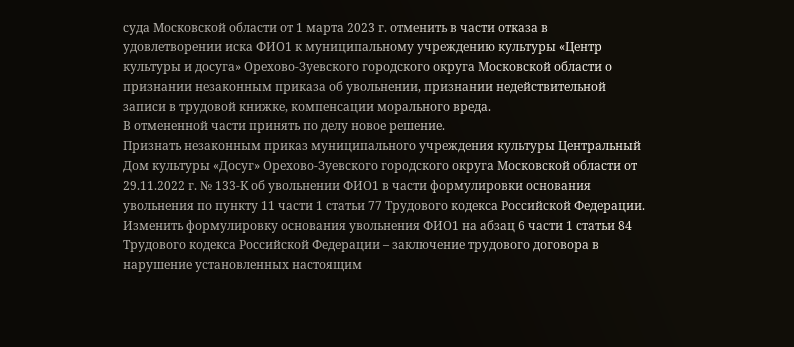суда Московской области от 1 марта 2023 г. отменить в части отказа в удовлетворении иска ФИО1 к муниципальному учреждению культуры «Центр культуры и досуга» Орехово-Зуевского городского округа Московской области о признании незаконным приказа об увольнении, признании недействительной записи в трудовой книжке, компенсации морального вреда.
В отмененной части принять по делу новое решение.
Признать незаконным приказ муниципального учреждения культуры Центральный Дом культуры «Досуг» Орехово-Зуевского городского округа Московской области от 29.11.2022 г. № 133-К об увольнении ФИО1 в части формулировки основания увольнения по пункту 11 части 1 статьи 77 Трудового кодекса Российской Федерации.
Изменить формулировку основания увольнения ФИО1 на абзац 6 части 1 статьи 84 Трудового кодекса Российской Федерации – заключение трудового договора в нарушение установленных настоящим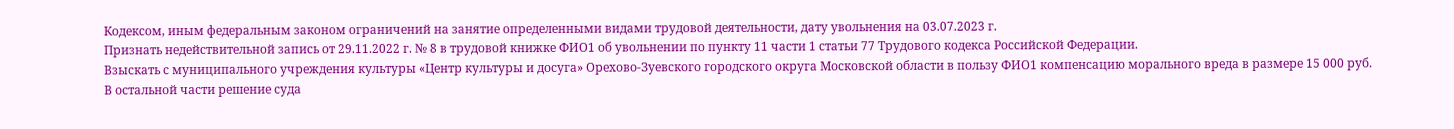Кодексом, иным федеральным законом ограничений на занятие определенными видами трудовой деятельности, дату увольнения на 03.07.2023 г.
Признать недействительной запись от 29.11.2022 г. № 8 в трудовой книжке ФИО1 об увольнении по пункту 11 части 1 статьи 77 Трудового кодекса Российской Федерации.
Взыскать с муниципального учреждения культуры «Центр культуры и досуга» Орехово-Зуевского городского округа Московской области в пользу ФИО1 компенсацию морального вреда в размере 15 000 руб.
В остальной части решение суда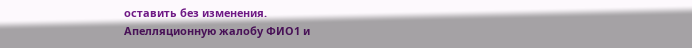оставить без изменения.
Апелляционную жалобу ФИО1 и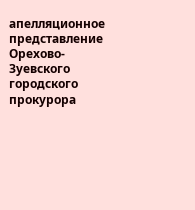апелляционное представление Орехово-Зуевского городского прокурора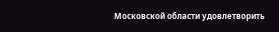Московской области удовлетворить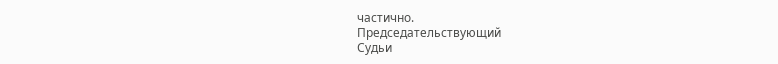частично.
Председательствующий
Судьи